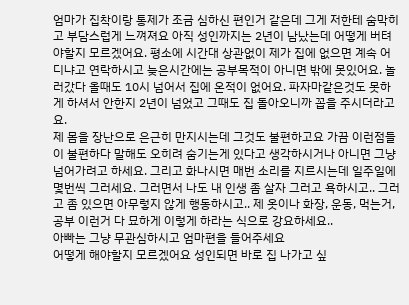엄마가 집착이랑 통제가 조금 심하신 편인거 같은데 그게 저한테 숨막히고 부담스럽게 느껴져요 아직 성인까지는 2년이 남났는데 어떻게 버텨야할지 모르겠어요. 평소에 시간대 상관없이 제가 집에 없으면 계속 어디냐고 연락하시고 늦은시간에는 공부목적이 아니면 밖에 못있어요. 놀러갔다 올때도 10시 넘어서 집에 온적이 없어요. 파자마같은것도 못하게 하셔서 안한지 2년이 넘었고 그때도 집 돌아오니까 꼽을 주시더라고요.
제 몸을 장난으로 은근히 만지시는데 그것도 불편하고요 가끔 이런점들이 불편하다 말해도 오히려 숨기는게 있다고 생각하시거나 아니면 그냥 넘어가려고 하세요. 그리고 화나시면 매번 소리를 지르시는데 일주일에 몇번씩 그러세요. 그러면서 나도 내 인생 좀 살자 그러고 욕하시고.. 그러고 좀 있으면 아무렇지 않게 행동하시고.. 제 옷이나 화장, 운동, 먹는거, 공부 이런거 다 묘하게 이렇게 하라는 식으로 강요하세요..
아빠는 그냥 무관심하시고 엄마편을 들어주세요
어떻게 해야할지 모르겠어요 성인되면 바로 집 나가고 싶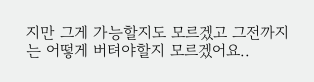지만 그게 가능할지도 모르겠고 그전까지는 어떻게 버텨야할지 모르겠어요..